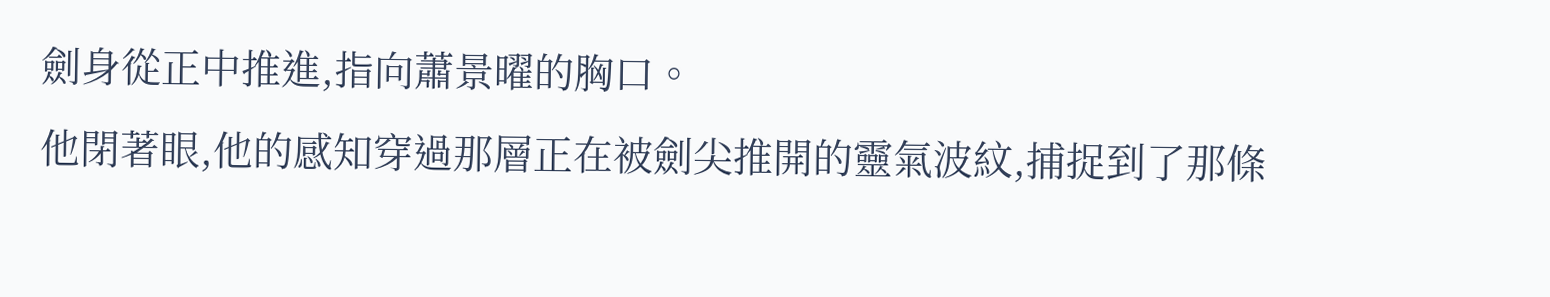劍身從正中推進,指向蕭景曜的胸口。
他閉著眼,他的感知穿過那層正在被劍尖推開的靈氣波紋,捕捉到了那條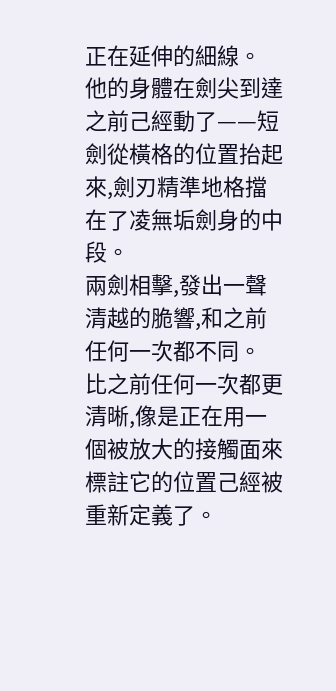正在延伸的細線。
他的身體在劍尖到達之前己經動了——短劍從橫格的位置抬起來,劍刃精準地格擋在了凌無垢劍身的中段。
兩劍相擊,發出一聲清越的脆響,和之前任何一次都不同。
比之前任何一次都更清晰,像是正在用一個被放大的接觸面來標註它的位置己經被重新定義了。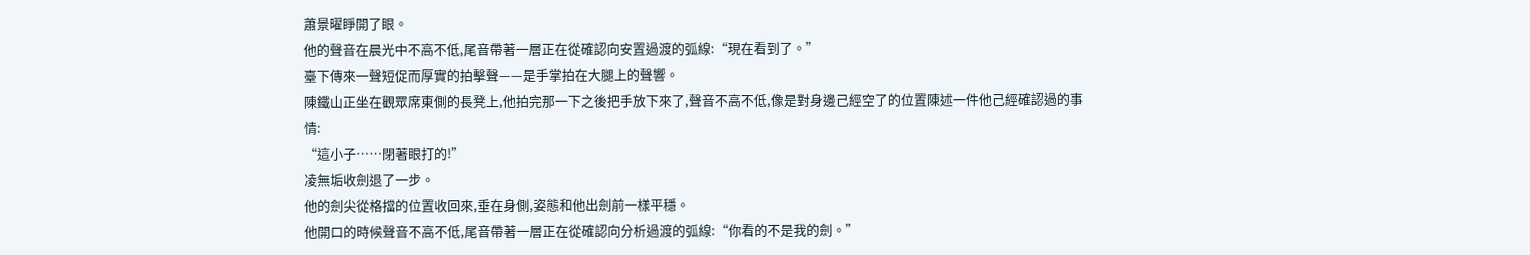蕭景曜睜開了眼。
他的聲音在晨光中不高不低,尾音帶著一層正在從確認向安置過渡的弧線:“現在看到了。”
臺下傳來一聲短促而厚實的拍擊聲——是手掌拍在大腿上的聲響。
陳鐵山正坐在觀眾席東側的長凳上,他拍完那一下之後把手放下來了,聲音不高不低,像是對身邊己經空了的位置陳述一件他己經確認過的事情:
“這小子……閉著眼打的!”
凌無垢收劍退了一步。
他的劍尖從格擋的位置收回來,垂在身側,姿態和他出劍前一樣平穩。
他開口的時候聲音不高不低,尾音帶著一層正在從確認向分析過渡的弧線:“你看的不是我的劍。”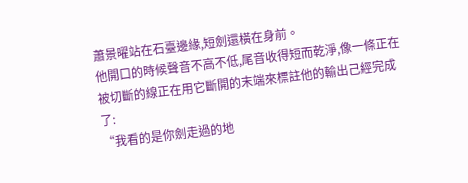蕭景曜站在石臺邊緣,短劍還橫在身前。
他開口的時候聲音不高不低,尾音收得短而乾淨,像一條正在被切斷的線正在用它斷開的末端來標註他的輸出己經完成了:
“我看的是你劍走過的地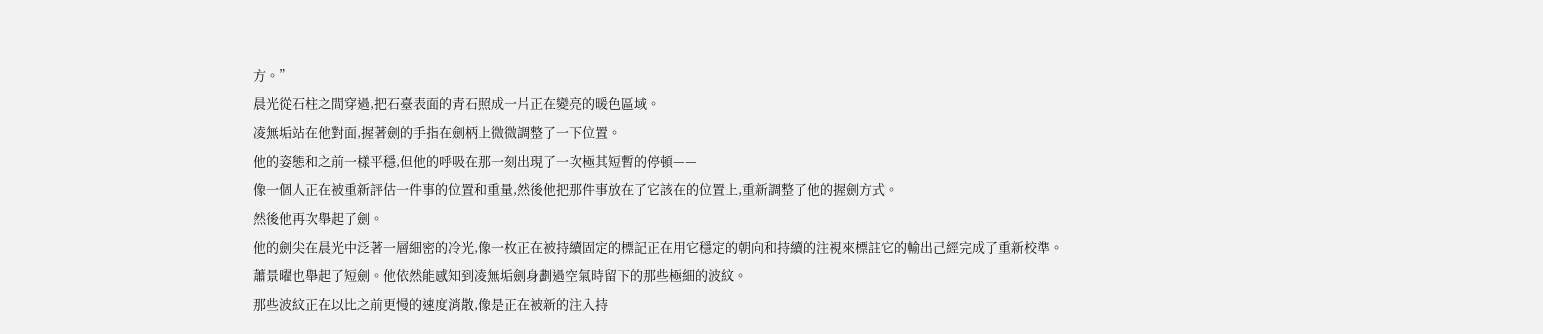方。”
晨光從石柱之間穿過,把石臺表面的青石照成一片正在變亮的暖色區域。
凌無垢站在他對面,握著劍的手指在劍柄上微微調整了一下位置。
他的姿態和之前一樣平穩,但他的呼吸在那一刻出現了一次極其短暫的停頓——
像一個人正在被重新評估一件事的位置和重量,然後他把那件事放在了它該在的位置上,重新調整了他的握劍方式。
然後他再次舉起了劍。
他的劍尖在晨光中泛著一層細密的冷光,像一枚正在被持續固定的標記正在用它穩定的朝向和持續的注視來標註它的輸出己經完成了重新校準。
蕭景曜也舉起了短劍。他依然能感知到凌無垢劍身劃過空氣時留下的那些極細的波紋。
那些波紋正在以比之前更慢的速度消散,像是正在被新的注入持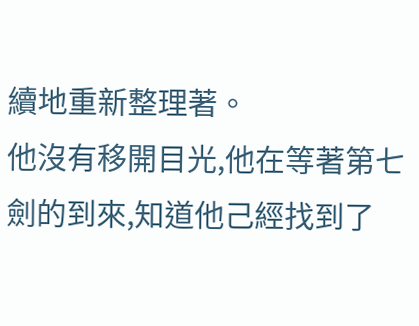續地重新整理著。
他沒有移開目光,他在等著第七劍的到來,知道他己經找到了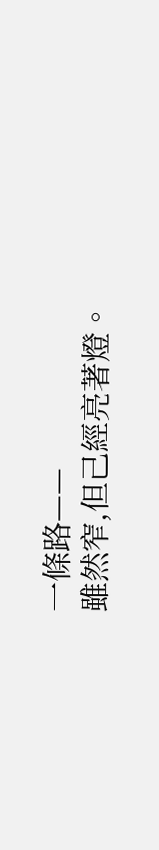一條路——
雖然窄,但己經亮著燈。